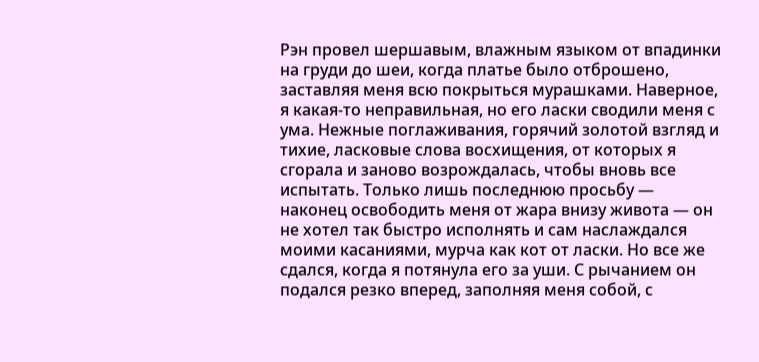Рэн провел шершавым, влажным языком от впадинки на груди до шеи, когда платье было отброшено, заставляя меня всю покрыться мурашками. Наверное, я какая-то неправильная, но его ласки сводили меня с ума. Нежные поглаживания, горячий золотой взгляд и тихие, ласковые слова восхищения, от которых я сгорала и заново возрождалась, чтобы вновь все испытать. Только лишь последнюю просьбу — наконец освободить меня от жара внизу живота — он не хотел так быстро исполнять и сам наслаждался моими касаниями, мурча как кот от ласки. Но все же сдался, когда я потянула его за уши. С рычанием он подался резко вперед, заполняя меня собой, с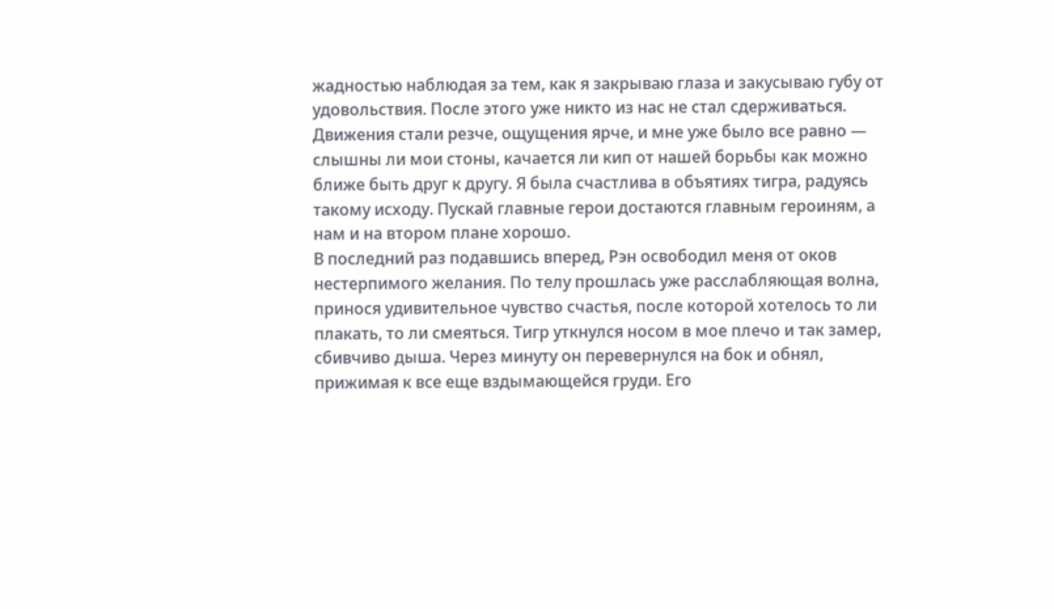жадностью наблюдая за тем, как я закрываю глаза и закусываю губу от удовольствия. После этого уже никто из нас не стал сдерживаться. Движения стали резче, ощущения ярче, и мне уже было все равно — слышны ли мои стоны, качается ли кип от нашей борьбы как можно ближе быть друг к другу. Я была счастлива в объятиях тигра, радуясь такому исходу. Пускай главные герои достаются главным героиням, а нам и на втором плане хорошо.
В последний раз подавшись вперед, Рэн освободил меня от оков нестерпимого желания. По телу прошлась уже расслабляющая волна, принося удивительное чувство счастья, после которой хотелось то ли плакать, то ли смеяться. Тигр уткнулся носом в мое плечо и так замер, сбивчиво дыша. Через минуту он перевернулся на бок и обнял, прижимая к все еще вздымающейся груди. Его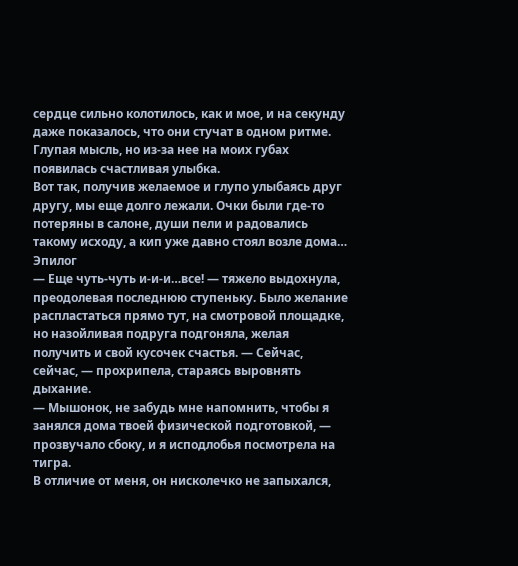сердце сильно колотилось, как и мое, и на секунду даже показалось, что они стучат в одном ритме. Глупая мысль, но из-за нее на моих губах появилась счастливая улыбка.
Вот так, получив желаемое и глупо улыбаясь друг другу, мы еще долго лежали. Очки были где-то потеряны в салоне, души пели и радовались такому исходу, а кип уже давно стоял возле дома…
Эпилог
— Еще чуть-чуть и-и-и…все! — тяжело выдохнула, преодолевая последнюю ступеньку. Было желание распластаться прямо тут, на смотровой площадке, но назойливая подруга подгоняла, желая получить и свой кусочек счастья. — Сейчас, сейчас, — прохрипела, стараясь выровнять дыхание.
— Мышонок, не забудь мне напомнить, чтобы я занялся дома твоей физической подготовкой, — прозвучало сбоку, и я исподлобья посмотрела на тигра.
В отличие от меня, он нисколечко не запыхался,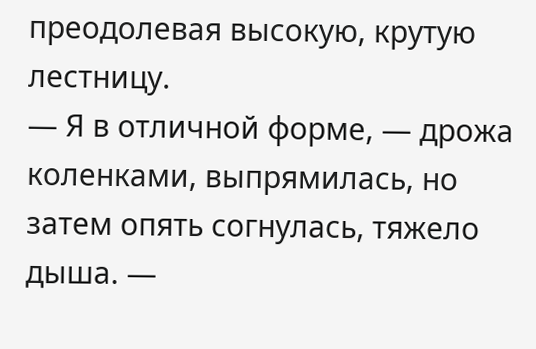преодолевая высокую, крутую лестницу.
— Я в отличной форме, — дрожа коленками, выпрямилась, но затем опять согнулась, тяжело дыша. —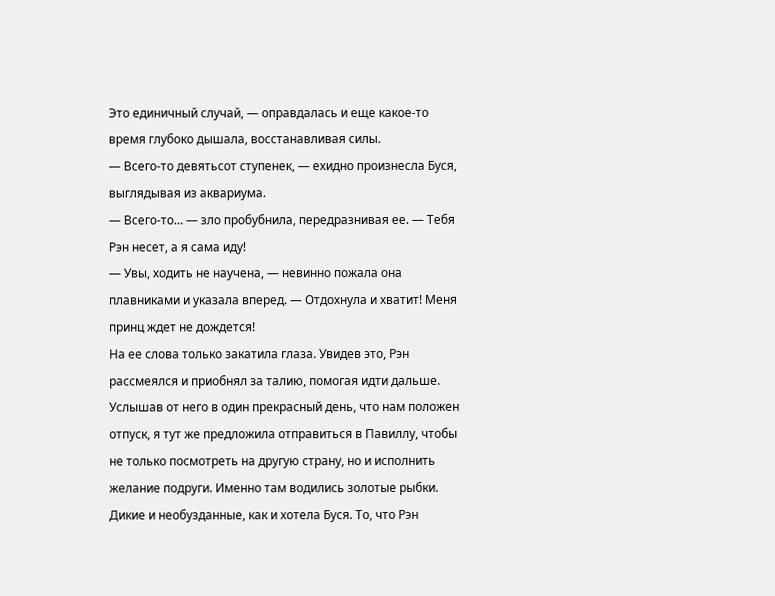Это единичный случай, — оправдалась и еще какое-то время глубоко дышала, восстанавливая силы.
— Всего-то девятьсот ступенек, — ехидно произнесла Буся, выглядывая из аквариума.
— Всего-то… — зло пробубнила, передразнивая ее. — Тебя Рэн несет, а я сама иду!
— Увы, ходить не научена, — невинно пожала она плавниками и указала вперед. — Отдохнула и хватит! Меня принц ждет не дождется!
На ее слова только закатила глаза. Увидев это, Рэн рассмеялся и приобнял за талию, помогая идти дальше.
Услышав от него в один прекрасный день, что нам положен отпуск, я тут же предложила отправиться в Павиллу, чтобы не только посмотреть на другую страну, но и исполнить желание подруги. Именно там водились золотые рыбки. Дикие и необузданные, как и хотела Буся. То, что Рэн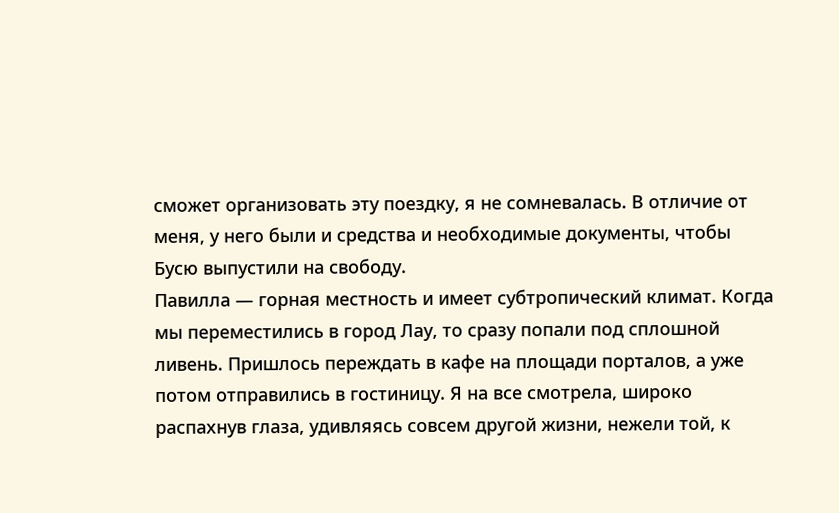сможет организовать эту поездку, я не сомневалась. В отличие от меня, у него были и средства и необходимые документы, чтобы Бусю выпустили на свободу.
Павилла — горная местность и имеет субтропический климат. Когда мы переместились в город Лау, то сразу попали под сплошной ливень. Пришлось переждать в кафе на площади порталов, а уже потом отправились в гостиницу. Я на все смотрела, широко распахнув глаза, удивляясь совсем другой жизни, нежели той, к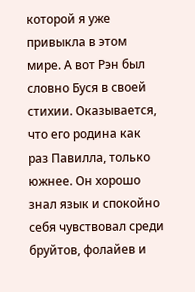которой я уже привыкла в этом мире. А вот Рэн был словно Буся в своей стихии. Оказывается, что его родина как раз Павилла, только южнее. Он хорошо знал язык и спокойно себя чувствовал среди бруйтов, фолайев и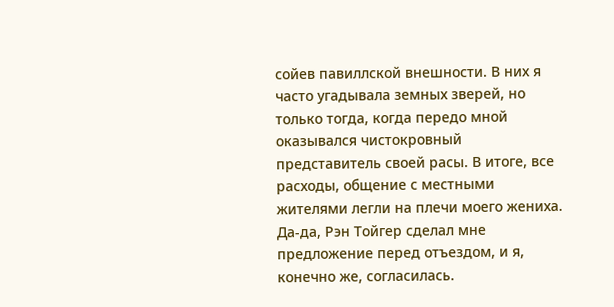сойев павиллской внешности. В них я часто угадывала земных зверей, но только тогда, когда передо мной оказывался чистокровный представитель своей расы. В итоге, все расходы, общение с местными жителями легли на плечи моего жениха. Да-да, Рэн Тойгер сделал мне предложение перед отъездом, и я, конечно же, согласилась.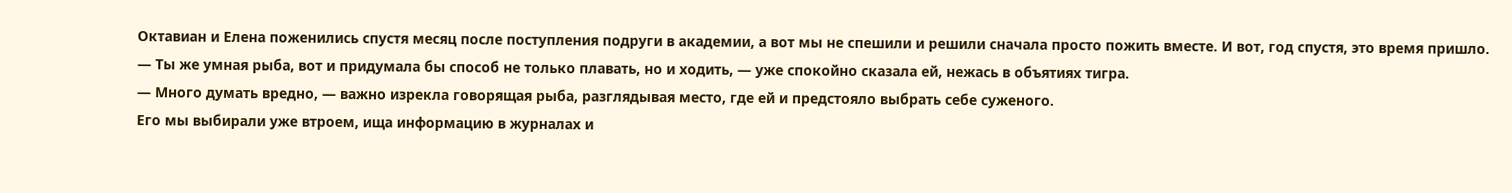Октавиан и Елена поженились спустя месяц после поступления подруги в академии, а вот мы не спешили и решили сначала просто пожить вместе. И вот, год спустя, это время пришло.
— Ты же умная рыба, вот и придумала бы способ не только плавать, но и ходить, — уже спокойно сказала ей, нежась в объятиях тигра.
— Много думать вредно, — важно изрекла говорящая рыба, разглядывая место, где ей и предстояло выбрать себе суженого.
Его мы выбирали уже втроем, ища информацию в журналах и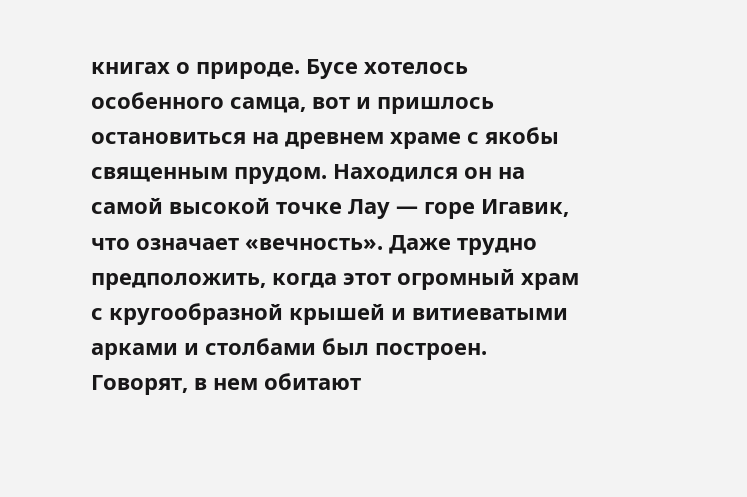книгах о природе. Бусе хотелось особенного самца, вот и пришлось остановиться на древнем храме с якобы священным прудом. Находился он на самой высокой точке Лау — горе Игавик, что означает «вечность». Даже трудно предположить, когда этот огромный храм с кругообразной крышей и витиеватыми арками и столбами был построен. Говорят, в нем обитают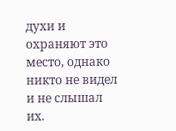духи и охраняют это место, однако никто не видел и не слышал их.